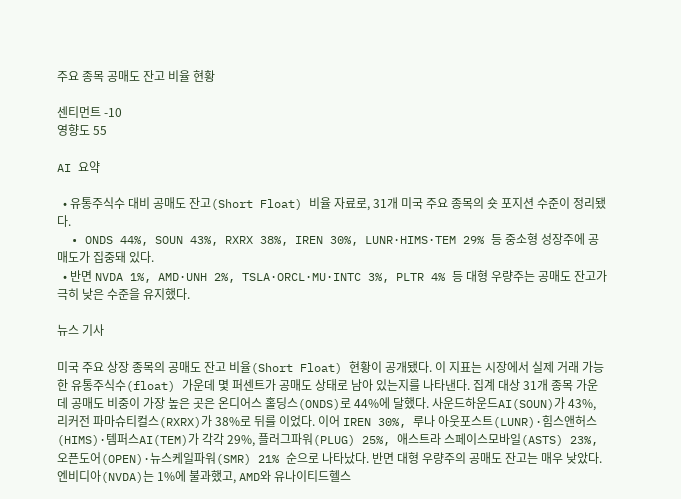주요 종목 공매도 잔고 비율 현황

센티먼트 -10
영향도 55

AI 요약

  • 유통주식수 대비 공매도 잔고(Short Float) 비율 자료로, 31개 미국 주요 종목의 숏 포지션 수준이 정리됐다.
  • ONDS 44%, SOUN 43%, RXRX 38%, IREN 30%, LUNR·HIMS·TEM 29% 등 중소형 성장주에 공매도가 집중돼 있다.
  • 반면 NVDA 1%, AMD·UNH 2%, TSLA·ORCL·MU·INTC 3%, PLTR 4% 등 대형 우량주는 공매도 잔고가 극히 낮은 수준을 유지했다.

뉴스 기사

미국 주요 상장 종목의 공매도 잔고 비율(Short Float) 현황이 공개됐다. 이 지표는 시장에서 실제 거래 가능한 유통주식수(float) 가운데 몇 퍼센트가 공매도 상태로 남아 있는지를 나타낸다. 집계 대상 31개 종목 가운데 공매도 비중이 가장 높은 곳은 온디어스 홀딩스(ONDS)로 44%에 달했다. 사운드하운드AI(SOUN)가 43%, 리커전 파마슈티컬스(RXRX)가 38%로 뒤를 이었다. 이어 IREN 30%, 루나 아웃포스트(LUNR)·힘스앤허스(HIMS)·템퍼스AI(TEM)가 각각 29%, 플러그파워(PLUG) 25%, 애스트라 스페이스모바일(ASTS) 23%, 오픈도어(OPEN)·뉴스케일파워(SMR) 21% 순으로 나타났다. 반면 대형 우량주의 공매도 잔고는 매우 낮았다. 엔비디아(NVDA)는 1%에 불과했고, AMD와 유나이티드헬스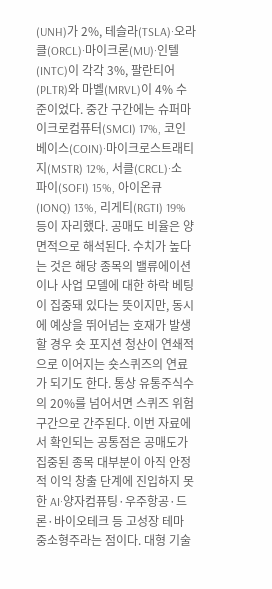(UNH)가 2%, 테슬라(TSLA)·오라클(ORCL)·마이크론(MU)·인텔(INTC)이 각각 3%, 팔란티어(PLTR)와 마벨(MRVL)이 4% 수준이었다. 중간 구간에는 슈퍼마이크로컴퓨터(SMCI) 17%, 코인베이스(COIN)·마이크로스트래티지(MSTR) 12%, 서클(CRCL)·소파이(SOFI) 15%, 아이온큐(IONQ) 13%, 리게티(RGTI) 19% 등이 자리했다. 공매도 비율은 양면적으로 해석된다. 수치가 높다는 것은 해당 종목의 밸류에이션이나 사업 모델에 대한 하락 베팅이 집중돼 있다는 뜻이지만, 동시에 예상을 뛰어넘는 호재가 발생할 경우 숏 포지션 청산이 연쇄적으로 이어지는 숏스퀴즈의 연료가 되기도 한다. 통상 유통주식수의 20%를 넘어서면 스퀴즈 위험 구간으로 간주된다. 이번 자료에서 확인되는 공통점은 공매도가 집중된 종목 대부분이 아직 안정적 이익 창출 단계에 진입하지 못한 AI·양자컴퓨팅·우주항공·드론·바이오테크 등 고성장 테마 중소형주라는 점이다. 대형 기술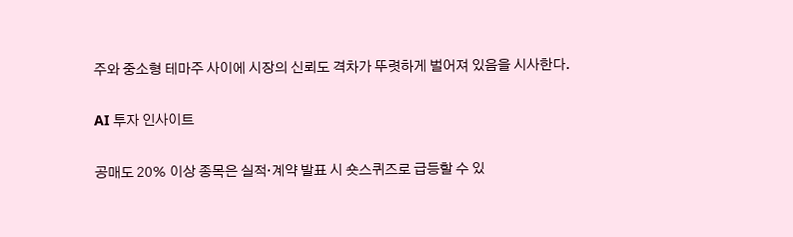주와 중소형 테마주 사이에 시장의 신뢰도 격차가 뚜렷하게 벌어져 있음을 시사한다.

AI 투자 인사이트

공매도 20% 이상 종목은 실적·계약 발표 시 숏스퀴즈로 급등할 수 있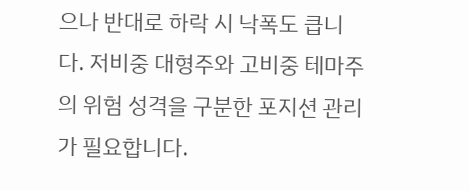으나 반대로 하락 시 낙폭도 큽니다. 저비중 대형주와 고비중 테마주의 위험 성격을 구분한 포지션 관리가 필요합니다.